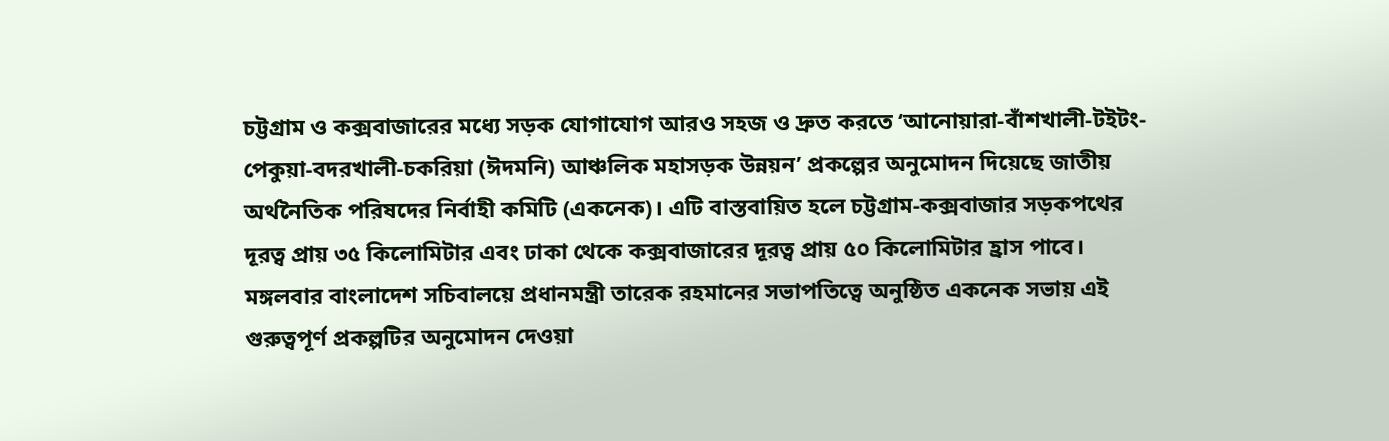চট্টগ্রাম ও কক্সবাজারের মধ্যে সড়ক যোগাযোগ আরও সহজ ও দ্রুত করতে ‘আনোয়ারা-বাঁশখালী-টইটং-পেকুয়া-বদরখালী-চকরিয়া (ঈদমনি) আঞ্চলিক মহাসড়ক উন্নয়ন’ প্রকল্পের অনুমোদন দিয়েছে জাতীয় অর্থনৈতিক পরিষদের নির্বাহী কমিটি (একনেক)। এটি বাস্তবায়িত হলে চট্টগ্রাম-কক্সবাজার সড়কপথের দূরত্ব প্রায় ৩৫ কিলোমিটার এবং ঢাকা থেকে কক্সবাজারের দূরত্ব প্রায় ৫০ কিলোমিটার হ্রাস পাবে। মঙ্গলবার বাংলাদেশ সচিবালয়ে প্রধানমন্ত্রী তারেক রহমানের সভাপতিত্বে অনুষ্ঠিত একনেক সভায় এই গুরুত্বপূর্ণ প্রকল্পটির অনুমোদন দেওয়া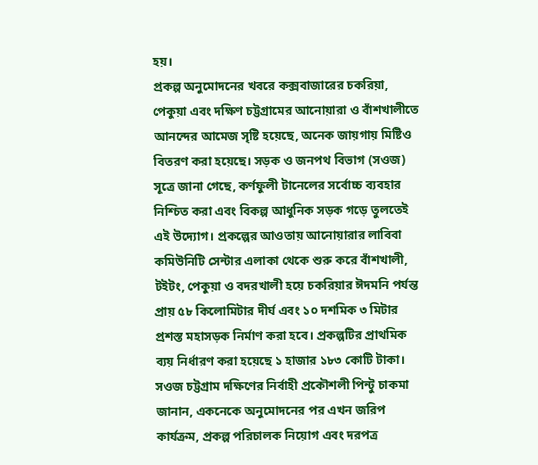হয়।
প্রকল্প অনুমোদনের খবরে কক্সবাজারের চকরিয়া, পেকুয়া এবং দক্ষিণ চট্টগ্রামের আনোয়ারা ও বাঁশখালীতে আনন্দের আমেজ সৃষ্টি হয়েছে, অনেক জায়গায় মিষ্টিও বিতরণ করা হয়েছে। সড়ক ও জনপথ বিভাগ (সওজ) সূত্রে জানা গেছে, কর্ণফুলী টানেলের সর্বোচ্চ ব্যবহার নিশ্চিত করা এবং বিকল্প আধুনিক সড়ক গড়ে তুলতেই এই উদ্যোগ। প্রকল্পের আওতায় আনোয়ারার লাবিবা কমিউনিটি সেন্টার এলাকা থেকে শুরু করে বাঁশখালী, টইটং, পেকুয়া ও বদরখালী হয়ে চকরিয়ার ঈদমনি পর্যন্ত প্রায় ৫৮ কিলোমিটার দীর্ঘ এবং ১০ দশমিক ৩ মিটার প্রশস্ত মহাসড়ক নির্মাণ করা হবে। প্রকল্পটির প্রাথমিক ব্যয় নির্ধারণ করা হয়েছে ১ হাজার ১৮৩ কোটি টাকা।
সওজ চট্টগ্রাম দক্ষিণের নির্বাহী প্রকৌশলী পিন্টু চাকমা জানান, একনেকে অনুমোদনের পর এখন জরিপ কার্যক্রম, প্রকল্প পরিচালক নিয়োগ এবং দরপত্র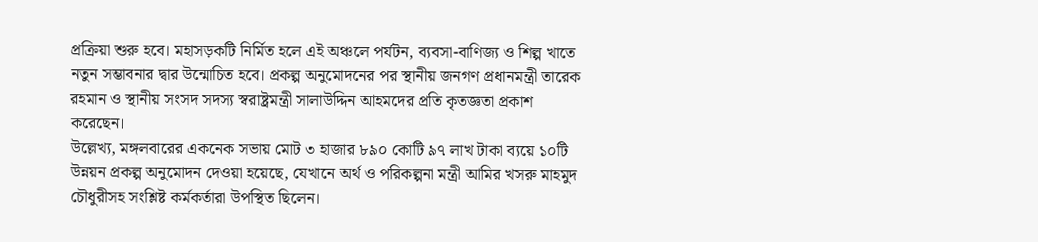প্রক্রিয়া শুরু হবে। মহাসড়কটি নির্মিত হলে এই অঞ্চলে পর্যটন, ব্যবসা-বাণিজ্য ও শিল্প খাতে নতুন সম্ভাবনার দ্বার উন্মোচিত হবে। প্রকল্প অনুমোদনের পর স্থানীয় জনগণ প্রধানমন্ত্রী তারেক রহমান ও স্থানীয় সংসদ সদস্য স্বরাষ্ট্রমন্ত্রী সালাউদ্দিন আহমদের প্রতি কৃতজ্ঞতা প্রকাশ করেছেন।
উল্লেখ্য, মঙ্গলবারের একনেক সভায় মোট ৩ হাজার ৮৯০ কোটি ৯৭ লাখ টাকা ব্যয়ে ১০টি উন্নয়ন প্রকল্প অনুমোদন দেওয়া হয়েছে, যেখানে অর্থ ও পরিকল্পনা মন্ত্রী আমির খসরু মাহমুদ চৌধুরীসহ সংশ্লিষ্ট কর্মকর্তারা উপস্থিত ছিলেন।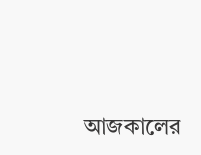আজকালের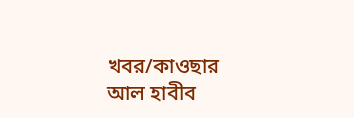খবর/কাওছার আল হাবীব